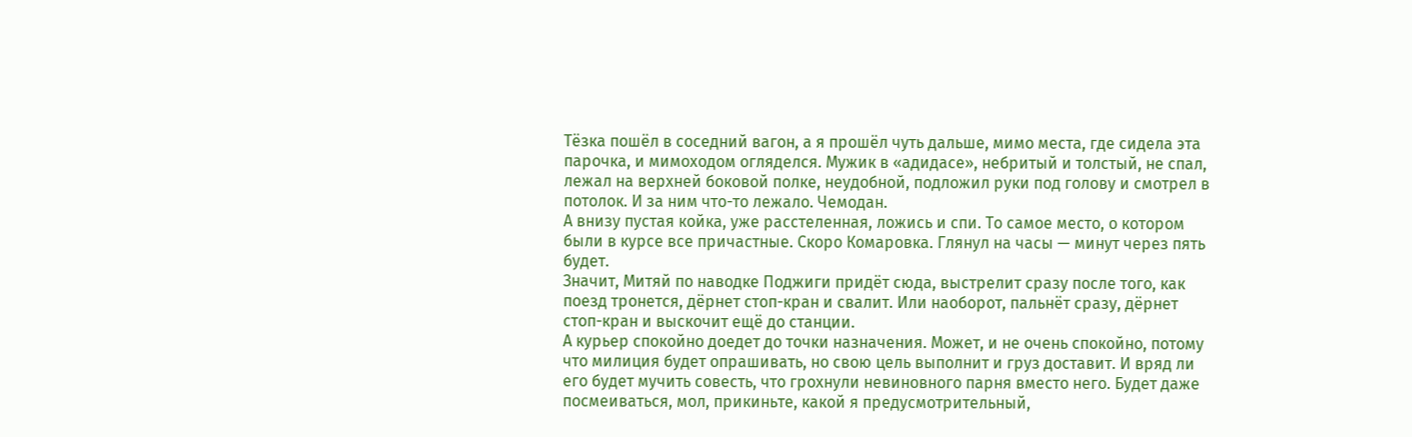Тёзка пошёл в соседний вагон, а я прошёл чуть дальше, мимо места, где сидела эта парочка, и мимоходом огляделся. Мужик в «адидасе», небритый и толстый, не спал, лежал на верхней боковой полке, неудобной, подложил руки под голову и смотрел в потолок. И за ним что-то лежало. Чемодан.
А внизу пустая койка, уже расстеленная, ложись и спи. То самое место, о котором были в курсе все причастные. Скоро Комаровка. Глянул на часы — минут через пять будет.
Значит, Митяй по наводке Поджиги придёт сюда, выстрелит сразу после того, как поезд тронется, дёрнет стоп-кран и свалит. Или наоборот, пальнёт сразу, дёрнет стоп-кран и выскочит ещё до станции.
А курьер спокойно доедет до точки назначения. Может, и не очень спокойно, потому что милиция будет опрашивать, но свою цель выполнит и груз доставит. И вряд ли его будет мучить совесть, что грохнули невиновного парня вместо него. Будет даже посмеиваться, мол, прикиньте, какой я предусмотрительный,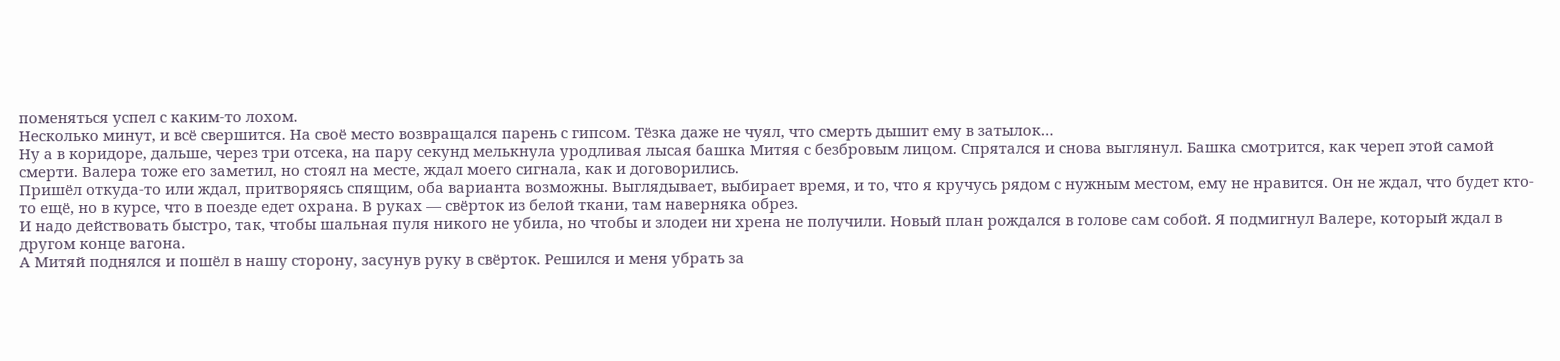поменяться успел с каким-то лохом.
Несколько минут, и всё свершится. На своё место возвращался парень с гипсом. Тёзка даже не чуял, что смерть дышит ему в затылок…
Ну а в коридоре, дальше, через три отсека, на пару секунд мелькнула уродливая лысая башка Митяя с безбровым лицом. Спрятался и снова выглянул. Башка смотрится, как череп этой самой смерти. Валера тоже его заметил, но стоял на месте, ждал моего сигнала, как и договорились.
Пришёл откуда-то или ждал, притворяясь спящим, оба варианта возможны. Выглядывает, выбирает время, и то, что я кручусь рядом с нужным местом, ему не нравится. Он не ждал, что будет кто-то ещё, но в курсе, что в поезде едет охрана. В руках — свёрток из белой ткани, там наверняка обрез.
И надо действовать быстро, так, чтобы шальная пуля никого не убила, но чтобы и злодеи ни хрена не получили. Новый план рождался в голове сам собой. Я подмигнул Валере, который ждал в другом конце вагона.
А Митяй поднялся и пошёл в нашу сторону, засунув руку в свёрток. Решился и меня убрать за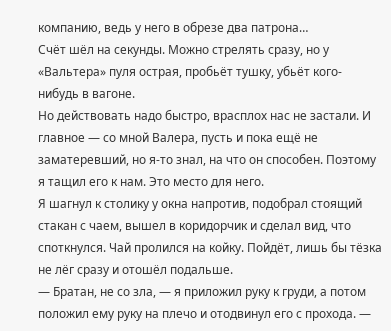компанию, ведь у него в обрезе два патрона…
Счёт шёл на секунды. Можно стрелять сразу, но у «Вальтера» пуля острая, пробьёт тушку, убьёт кого-нибудь в вагоне.
Но действовать надо быстро, врасплох нас не застали. И главное — со мной Валера, пусть и пока ещё не заматеревший, но я-то знал, на что он способен. Поэтому я тащил его к нам. Это место для него.
Я шагнул к столику у окна напротив, подобрал стоящий стакан с чаем, вышел в коридорчик и сделал вид, что споткнулся. Чай пролился на койку. Пойдёт, лишь бы тёзка не лёг сразу и отошёл подальше.
— Братан, не со зла, — я приложил руку к груди, а потом положил ему руку на плечо и отодвинул его с прохода. —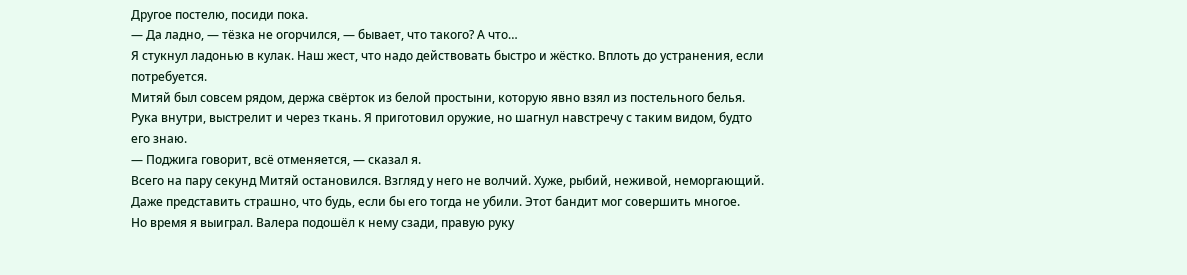Другое постелю, посиди пока.
— Да ладно, — тёзка не огорчился, — бывает, что такого? А что…
Я стукнул ладонью в кулак. Наш жест, что надо действовать быстро и жёстко. Вплоть до устранения, если потребуется.
Митяй был cовсем рядом, держа свёрток из белой простыни, которую явно взял из постельного белья. Рука внутри, выстрелит и через ткань. Я приготовил оружие, но шагнул навстречу с таким видом, будто его знаю.
— Поджига говорит, всё отменяется, — сказал я.
Всего на пару секунд Митяй остановился. Взгляд у него не волчий. Хуже, рыбий, неживой, неморгающий. Даже представить страшно, что будь, если бы его тогда не убили. Этот бандит мог совершить многое.
Но время я выиграл. Валера подошёл к нему сзади, правую руку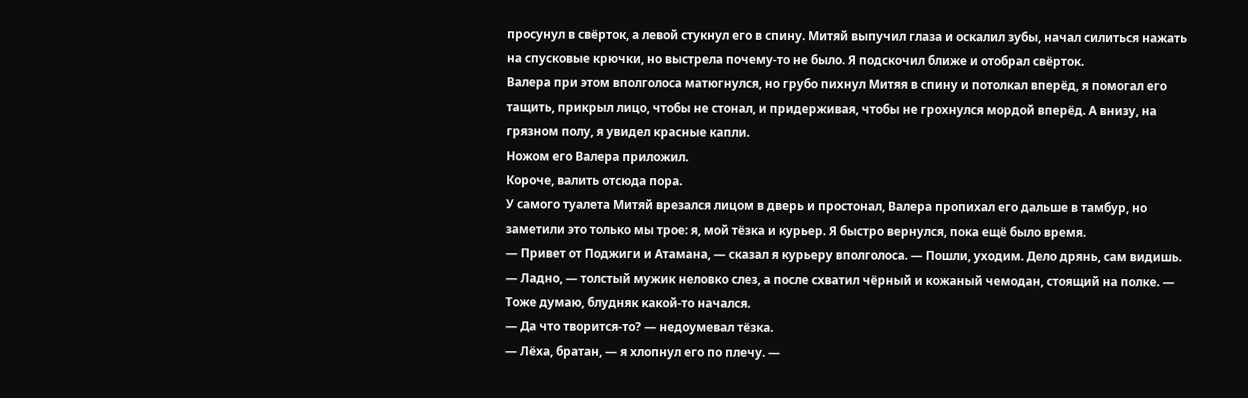просунул в свёрток, а левой стукнул его в спину. Митяй выпучил глаза и оскалил зубы, начал силиться нажать на спусковые крючки, но выстрела почему-то не было. Я подскочил ближе и отобрал свёрток.
Валера при этом вполголоса матюгнулся, но грубо пихнул Митяя в спину и потолкал вперёд, я помогал его тащить, прикрыл лицо, чтобы не стонал, и придерживая, чтобы не грохнулся мордой вперёд. А внизу, на грязном полу, я увидел красные капли.
Ножом его Валера приложил.
Короче, валить отсюда пора.
У самого туалета Митяй врезался лицом в дверь и простонал, Валера пропихал его дальше в тамбур, но заметили это только мы трое: я, мой тёзка и курьер. Я быстро вернулся, пока ещё было время.
— Привет от Поджиги и Атамана, — сказал я курьеру вполголоса. — Пошли, уходим. Дело дрянь, сам видишь.
— Ладно, — толстый мужик неловко слез, а после схватил чёрный и кожаный чемодан, стоящий на полке. — Тоже думаю, блудняк какой-то начался.
— Да что творится-то? — недоумевал тёзка.
— Лёха, братан, — я хлопнул его по плечу. —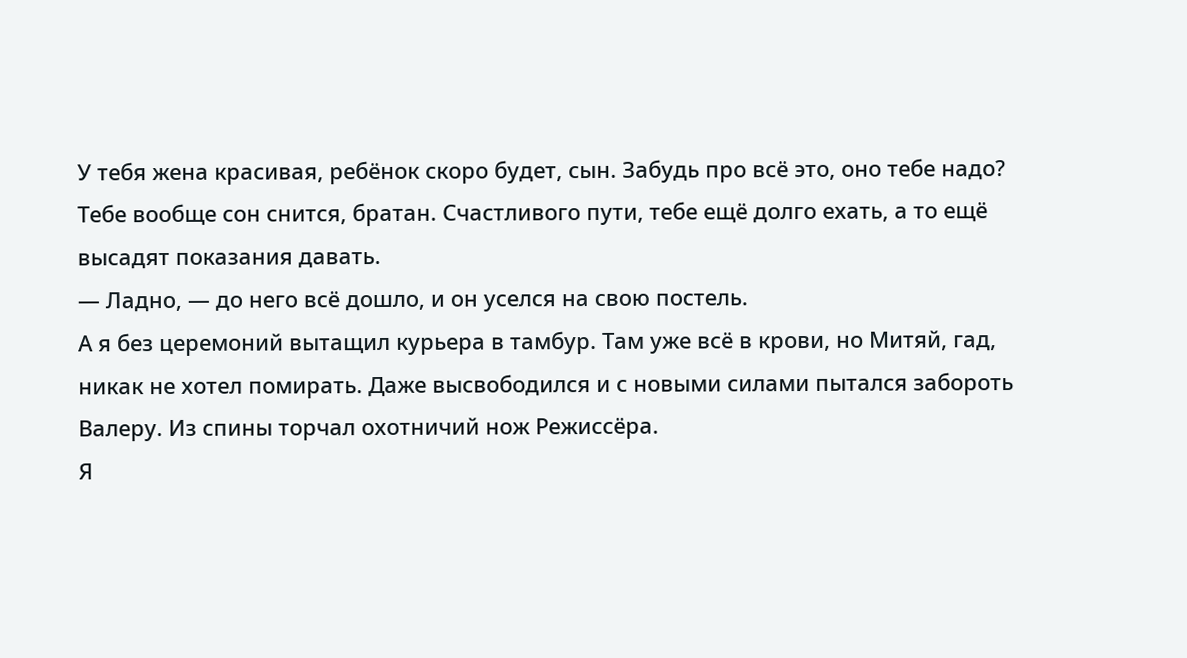У тебя жена красивая, ребёнок скоро будет, сын. Забудь про всё это, оно тебе надо? Тебе вообще сон снится, братан. Счастливого пути, тебе ещё долго ехать, а то ещё высадят показания давать.
— Ладно, — до него всё дошло, и он уселся на свою постель.
А я без церемоний вытащил курьера в тамбур. Там уже всё в крови, но Митяй, гад, никак не хотел помирать. Даже высвободился и с новыми силами пытался забороть Валеру. Из спины торчал охотничий нож Режиссёра.
Я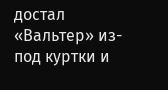достал «Вальтер» из-под куртки и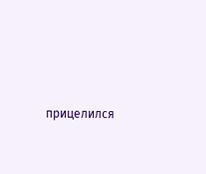прицелился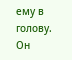ему в голову. Он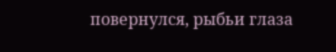повернулся, рыбьи глаза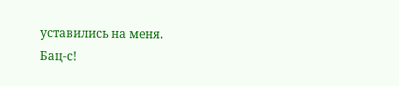уставились на меня.
Бац-с!